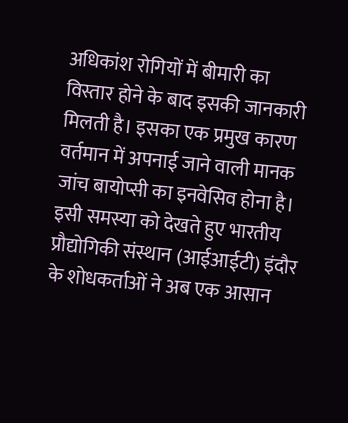अधिकांश रोगियों में बीमारी का विस्तार होने के बाद इसकी जानकारी मिलती है। इसका एक प्रमुख कारण वर्तमान में अपनाई जाने वाली मानक जांच बायोप्सी का इनवेसिव होना है। इसी समस्या को देखते हुए भारतीय प्रौद्योगिकी संस्थान (आईआईटी) इंदौर के शोधकर्ताओं ने अब एक आसान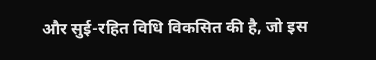और सुई-रहित विधि विकसित की है, जो इस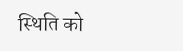स्थिति को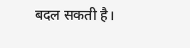बदल सकती है।